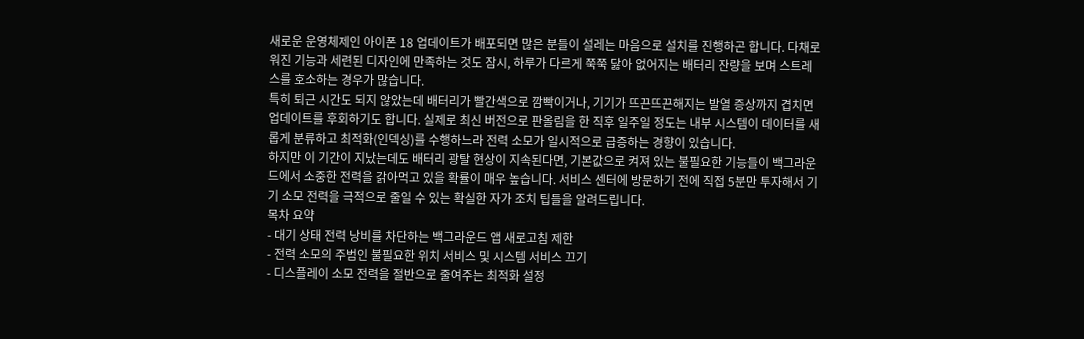새로운 운영체제인 아이폰 18 업데이트가 배포되면 많은 분들이 설레는 마음으로 설치를 진행하곤 합니다. 다채로워진 기능과 세련된 디자인에 만족하는 것도 잠시, 하루가 다르게 쭉쭉 닳아 없어지는 배터리 잔량을 보며 스트레스를 호소하는 경우가 많습니다.
특히 퇴근 시간도 되지 않았는데 배터리가 빨간색으로 깜빡이거나, 기기가 뜨끈뜨끈해지는 발열 증상까지 겹치면 업데이트를 후회하기도 합니다. 실제로 최신 버전으로 판올림을 한 직후 일주일 정도는 내부 시스템이 데이터를 새롭게 분류하고 최적화(인덱싱)를 수행하느라 전력 소모가 일시적으로 급증하는 경향이 있습니다.
하지만 이 기간이 지났는데도 배터리 광탈 현상이 지속된다면, 기본값으로 켜져 있는 불필요한 기능들이 백그라운드에서 소중한 전력을 갉아먹고 있을 확률이 매우 높습니다. 서비스 센터에 방문하기 전에 직접 5분만 투자해서 기기 소모 전력을 극적으로 줄일 수 있는 확실한 자가 조치 팁들을 알려드립니다.
목차 요약
- 대기 상태 전력 낭비를 차단하는 백그라운드 앱 새로고침 제한
- 전력 소모의 주범인 불필요한 위치 서비스 및 시스템 서비스 끄기
- 디스플레이 소모 전력을 절반으로 줄여주는 최적화 설정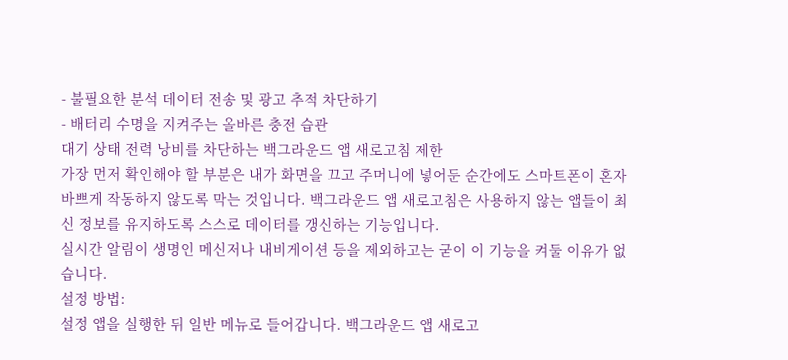- 불필요한 분석 데이터 전송 및 광고 추적 차단하기
- 배터리 수명을 지켜주는 올바른 충전 습관
대기 상태 전력 낭비를 차단하는 백그라운드 앱 새로고침 제한
가장 먼저 확인해야 할 부분은 내가 화면을 끄고 주머니에 넣어둔 순간에도 스마트폰이 혼자 바쁘게 작동하지 않도록 막는 것입니다. 백그라운드 앱 새로고침은 사용하지 않는 앱들이 최신 정보를 유지하도록 스스로 데이터를 갱신하는 기능입니다.
실시간 알림이 생명인 메신저나 내비게이션 등을 제외하고는 굳이 이 기능을 켜둘 이유가 없습니다.
설정 방법:
설정 앱을 실행한 뒤 일반 메뉴로 들어갑니다. 백그라운드 앱 새로고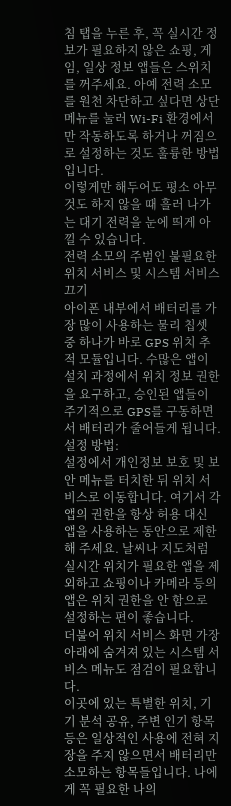침 탭을 누른 후, 꼭 실시간 정보가 필요하지 않은 쇼핑, 게임, 일상 정보 앱들은 스위치를 꺼주세요. 아예 전력 소모를 원천 차단하고 싶다면 상단 메뉴를 눌러 Wi-Fi 환경에서만 작동하도록 하거나 꺼짐으로 설정하는 것도 훌륭한 방법입니다.
이렇게만 해두어도 평소 아무것도 하지 않을 때 흘러 나가는 대기 전력을 눈에 띄게 아낄 수 있습니다.
전력 소모의 주범인 불필요한 위치 서비스 및 시스템 서비스 끄기
아이폰 내부에서 배터리를 가장 많이 사용하는 물리 칩셋 중 하나가 바로 GPS 위치 추적 모듈입니다. 수많은 앱이 설치 과정에서 위치 정보 권한을 요구하고, 승인된 앱들이 주기적으로 GPS를 구동하면서 배터리가 줄어들게 됩니다.
설정 방법:
설정에서 개인정보 보호 및 보안 메뉴를 터치한 뒤 위치 서비스로 이동합니다. 여기서 각 앱의 권한을 항상 허용 대신 앱을 사용하는 동안으로 제한해 주세요. 날씨나 지도처럼 실시간 위치가 필요한 앱을 제외하고 쇼핑이나 카메라 등의 앱은 위치 권한을 안 함으로 설정하는 편이 좋습니다.
더불어 위치 서비스 화면 가장 아래에 숨겨져 있는 시스템 서비스 메뉴도 점검이 필요합니다.
이곳에 있는 특별한 위치, 기기 분석 공유, 주변 인기 항목 등은 일상적인 사용에 전혀 지장을 주지 않으면서 배터리만 소모하는 항목들입니다. 나에게 꼭 필요한 나의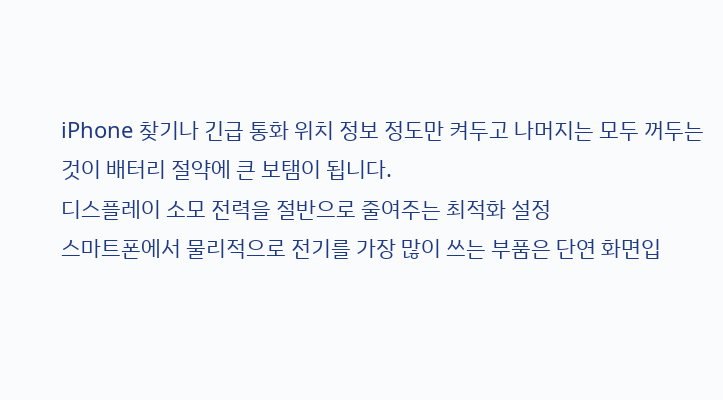iPhone 찾기나 긴급 통화 위치 정보 정도만 켜두고 나머지는 모두 꺼두는 것이 배터리 절약에 큰 보탬이 됩니다.
디스플레이 소모 전력을 절반으로 줄여주는 최적화 설정
스마트폰에서 물리적으로 전기를 가장 많이 쓰는 부품은 단연 화면입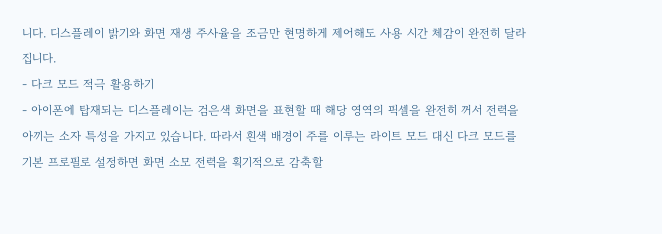니다. 디스플레이 밝기와 화면 재생 주사율을 조금만 현명하게 제어해도 사용 시간 체감이 완전히 달라집니다.
- 다크 모드 적극 활용하기
- 아이폰에 탑재되는 디스플레이는 검은색 화면을 표현할 때 해당 영역의 픽셀을 완전히 꺼서 전력을 아끼는 소자 특성을 가지고 있습니다. 따라서 흰색 배경이 주를 이루는 라이트 모드 대신 다크 모드를 기본 프로필로 설정하면 화면 소모 전력을 획기적으로 감축할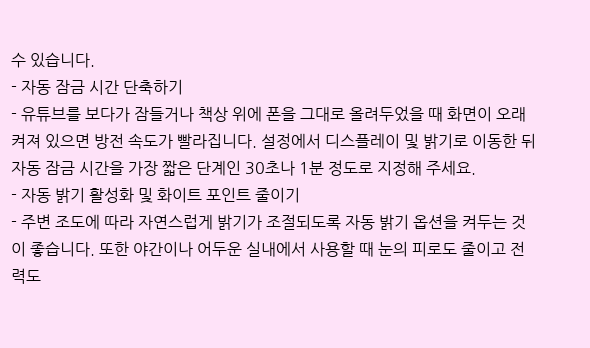수 있습니다.
- 자동 잠금 시간 단축하기
- 유튜브를 보다가 잠들거나 책상 위에 폰을 그대로 올려두었을 때 화면이 오래 켜져 있으면 방전 속도가 빨라집니다. 설정에서 디스플레이 및 밝기로 이동한 뒤 자동 잠금 시간을 가장 짧은 단계인 30초나 1분 정도로 지정해 주세요.
- 자동 밝기 활성화 및 화이트 포인트 줄이기
- 주변 조도에 따라 자연스럽게 밝기가 조절되도록 자동 밝기 옵션을 켜두는 것이 좋습니다. 또한 야간이나 어두운 실내에서 사용할 때 눈의 피로도 줄이고 전력도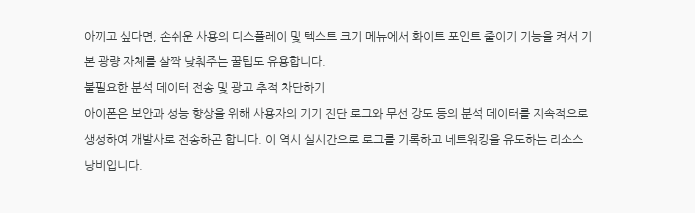아끼고 싶다면, 손쉬운 사용의 디스플레이 및 텍스트 크기 메뉴에서 화이트 포인트 줄이기 기능을 켜서 기본 광량 자체를 살짝 낮춰주는 꿀팁도 유용합니다.
불필요한 분석 데이터 전송 및 광고 추적 차단하기
아이폰은 보안과 성능 향상을 위해 사용자의 기기 진단 로그와 무선 강도 등의 분석 데이터를 지속적으로 생성하여 개발사로 전송하곤 합니다. 이 역시 실시간으로 로그를 기록하고 네트워킹을 유도하는 리소스 낭비입니다.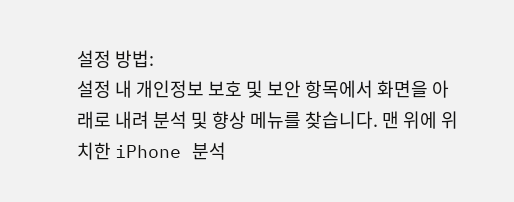설정 방법:
설정 내 개인정보 보호 및 보안 항목에서 화면을 아래로 내려 분석 및 향상 메뉴를 찾습니다. 맨 위에 위치한 iPhone 분석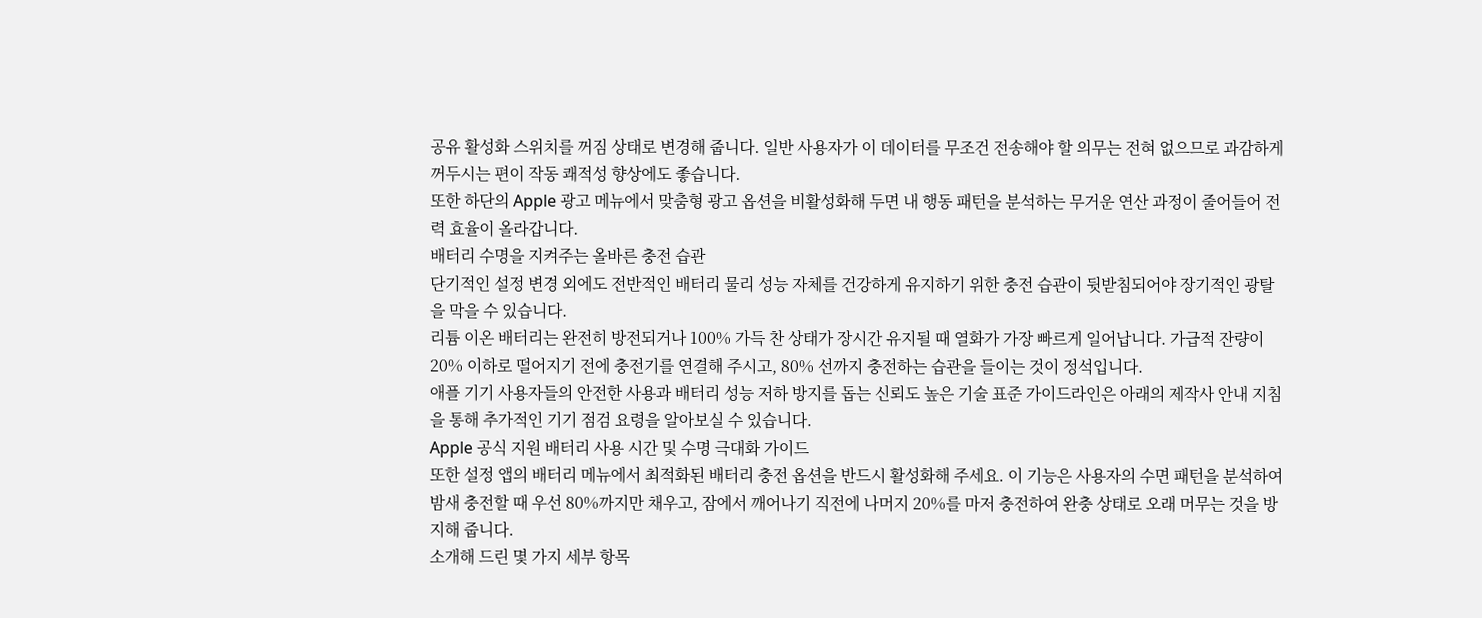공유 활성화 스위치를 꺼짐 상태로 변경해 줍니다. 일반 사용자가 이 데이터를 무조건 전송해야 할 의무는 전혀 없으므로 과감하게 꺼두시는 편이 작동 쾌적성 향상에도 좋습니다.
또한 하단의 Apple 광고 메뉴에서 맞춤형 광고 옵션을 비활성화해 두면 내 행동 패턴을 분석하는 무거운 연산 과정이 줄어들어 전력 효율이 올라갑니다.
배터리 수명을 지켜주는 올바른 충전 습관
단기적인 설정 변경 외에도 전반적인 배터리 물리 성능 자체를 건강하게 유지하기 위한 충전 습관이 뒷받침되어야 장기적인 광탈을 막을 수 있습니다.
리튬 이온 배터리는 완전히 방전되거나 100% 가득 찬 상태가 장시간 유지될 때 열화가 가장 빠르게 일어납니다. 가급적 잔량이 20% 이하로 떨어지기 전에 충전기를 연결해 주시고, 80% 선까지 충전하는 습관을 들이는 것이 정석입니다.
애플 기기 사용자들의 안전한 사용과 배터리 성능 저하 방지를 돕는 신뢰도 높은 기술 표준 가이드라인은 아래의 제작사 안내 지침을 통해 추가적인 기기 점검 요령을 알아보실 수 있습니다.
Apple 공식 지원 배터리 사용 시간 및 수명 극대화 가이드
또한 설정 앱의 배터리 메뉴에서 최적화된 배터리 충전 옵션을 반드시 활성화해 주세요. 이 기능은 사용자의 수면 패턴을 분석하여 밤새 충전할 때 우선 80%까지만 채우고, 잠에서 깨어나기 직전에 나머지 20%를 마저 충전하여 완충 상태로 오래 머무는 것을 방지해 줍니다.
소개해 드린 몇 가지 세부 항목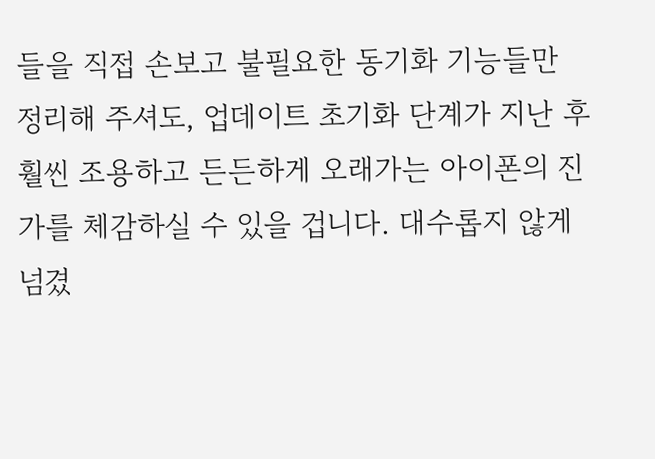들을 직접 손보고 불필요한 동기화 기능들만 정리해 주셔도, 업데이트 초기화 단계가 지난 후 훨씬 조용하고 든든하게 오래가는 아이폰의 진가를 체감하실 수 있을 겁니다. 대수롭지 않게 넘겼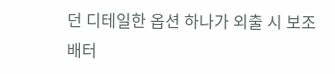던 디테일한 옵션 하나가 외출 시 보조 배터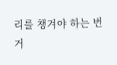리를 챙겨야 하는 번거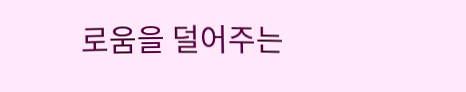로움을 덜어주는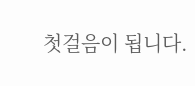첫걸음이 됩니다.